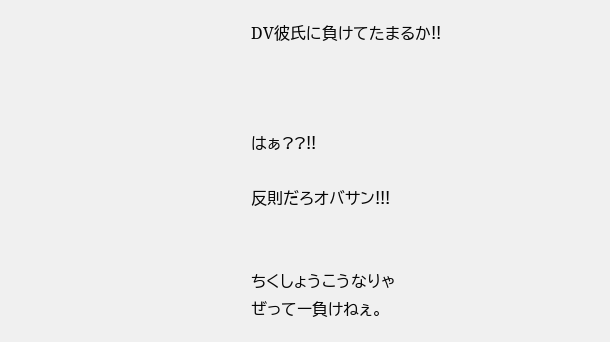DV彼氏に負けてたまるか!!



はぁ??!!

反則だろオバサン!!!


ちくしょうこうなりゃ
ぜってー負けねぇ。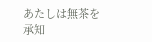あたしは無茶を
承知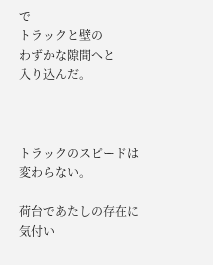で
トラックと壁の
わずかな隙間へと
入り込んだ。



トラックのスピードは
変わらない。

荷台であたしの存在に
気付い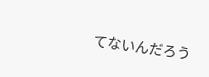てないんだろう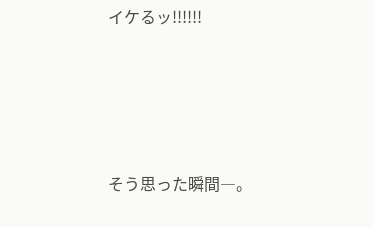イケるッ!!!!!!




そう思った瞬間―。